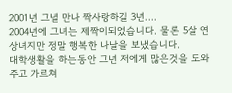2001년 그녈 만나 짝사랑하길 3년....
2004년에 그녀는 제짝이되었습니다. 물론 5살 연상녀지만 정말 행복한 나날을 보냈습니다.
대학생활을 하는동안 그년 저에게 많은것을 도와주고 가르쳐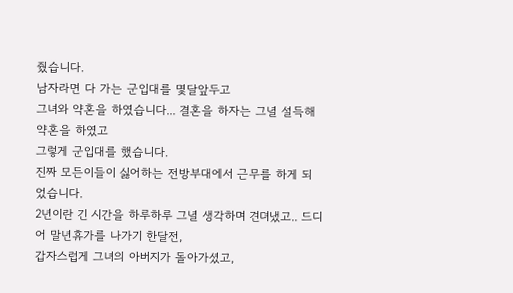줬습니다.
남자라면 다 가는 군입대를 몇달앞두고
그녀와 약혼을 하였습니다... 결혼을 하자는 그녈 설득해 약혼을 하였고
그렇게 군입대를 했습니다.
진짜 모든이들이 싫어하는 전방부대에서 근무를 하게 되었습니다.
2년이란 긴 시간을 하루하루 그녈 생각하며 견뎌냈고.. 드디어 말년휴가를 나가기 한달전,
갑자스럽게 그녀의 아버지가 돌아가셨고,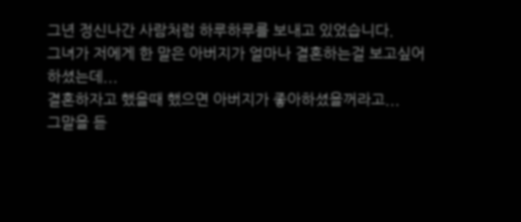그년 정신나간 사람처럼 하루하루를 보내고 있었습니다.
그녀가 저에게 한 말은 아버지가 얼마나 결혼하는걸 보고싶어 하셨는데...
결혼하자고 했을때 했으면 아버지가 좋아하셨을꺼라고...
그말을 듣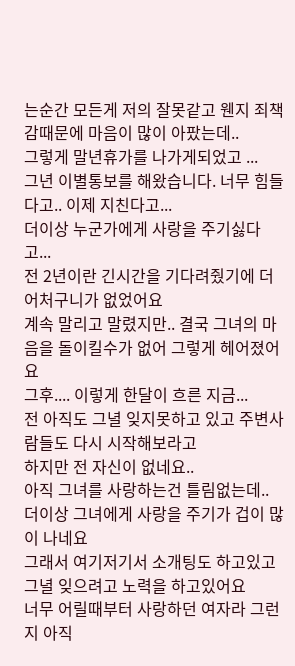는순간 모든게 저의 잘못같고 웬지 죄책감때문에 마음이 많이 아팠는데..
그렇게 말년휴가를 나가게되었고 ...
그년 이별통보를 해왔습니다. 너무 힘들다고.. 이제 지친다고...
더이상 누군가에게 사랑을 주기싫다고...
전 2년이란 긴시간을 기다려줬기에 더 어처구니가 없었어요
계속 말리고 말렸지만.. 결국 그녀의 마음을 돌이킬수가 없어 그렇게 헤어졌어요
그후.... 이렇게 한달이 흐른 지금...
전 아직도 그녈 잊지못하고 있고 주변사람들도 다시 시작해보라고
하지만 전 자신이 없네요..
아직 그녀를 사랑하는건 틀림없는데.. 더이상 그녀에게 사랑을 주기가 겁이 많이 나네요
그래서 여기저기서 소개팅도 하고있고 그녈 잊으려고 노력을 하고있어요
너무 어릴때부터 사랑하던 여자라 그런지 아직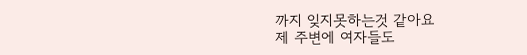까지 잊지못하는것 같아요
제 주변에 여자들도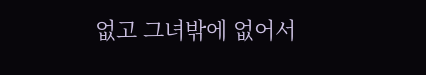없고 그녀밖에 없어서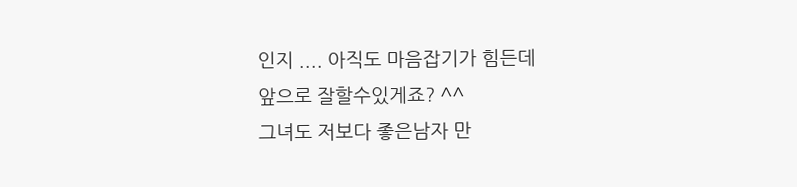인지 .... 아직도 마음잡기가 힘든데
앞으로 잘할수있게죠? ^^
그녀도 저보다 좋은남자 만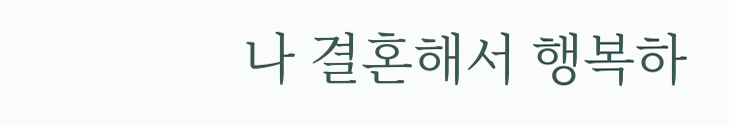나 결혼해서 행복하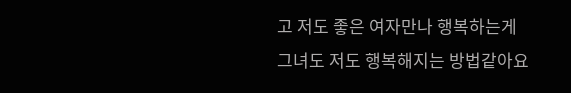고 저도 좋은 여자만나 행복하는게
그녀도 저도 행복해지는 방법같아요